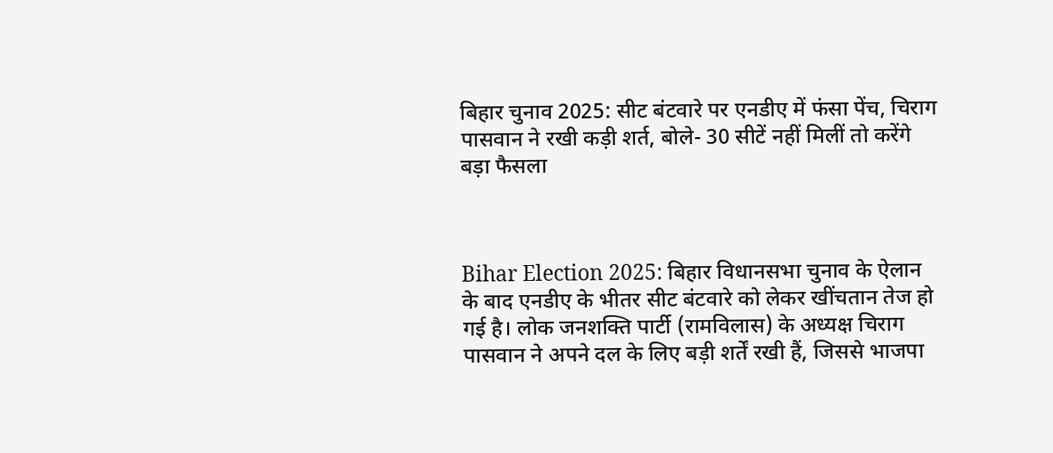बिहार चुनाव 2025: सीट बंटवारे पर एनडीए में फंसा पेंच, चिराग पासवान ने रखी कड़ी शर्त, बोले- 30 सीटें नहीं मिलीं तो करेंगे बड़ा फैसला



Bihar Election 2025: बिहार विधानसभा चुनाव के ऐलान के बाद एनडीए के भीतर सीट बंटवारे को लेकर खींचतान तेज हो गई है। लोक जनशक्ति पार्टी (रामविलास) के अध्यक्ष चिराग पासवान ने अपने दल के लिए बड़ी शर्तें रखी हैं, जिससे भाजपा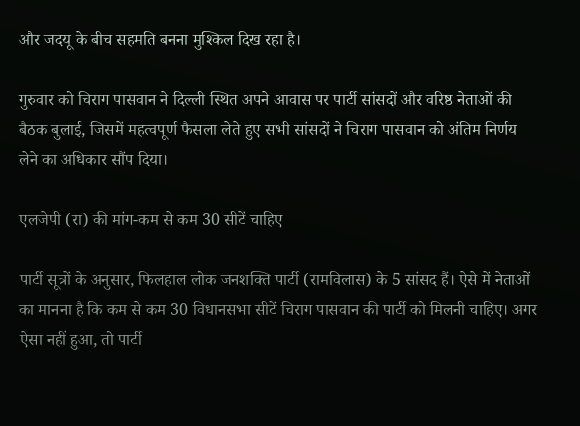और जदयू के बीच सहमति बनना मुश्किल दिख रहा है।

गुरुवार को चिराग पासवान ने दिल्ली स्थित अपने आवास पर पार्टी सांसदों और वरिष्ठ नेताओं की बैठक बुलाई, जिसमें महत्वपूर्ण फैसला लेते हुए सभी सांसदों ने चिराग पासवान को अंतिम निर्णय लेने का अधिकार सौंप दिया।

एलजेपी (रा) की मांग-कम से कम 30 सीटें चाहिए

पार्टी सूत्रों के अनुसार, फिलहाल लोक जनशक्ति पार्टी (रामविलास) के 5 सांसद हैं। ऐसे में नेताओं का मानना है कि कम से कम 30 विधानसभा सीटें चिराग पासवान की पार्टी को मिलनी चाहिए। अगर ऐसा नहीं हुआ, तो पार्टी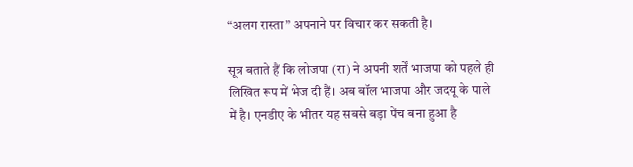“अलग रास्ता” अपनाने पर विचार कर सकती है।

सूत्र बताते हैं कि लोजपा (रा) ने अपनी शर्तें भाजपा को पहले ही लिखित रूप में भेज दी हैं। अब बॉल भाजपा और जदयू के पाले में है। एनडीए के भीतर यह सबसे बड़ा पेंच बना हुआ है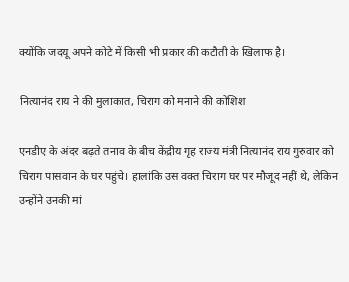क्योंकि जदयू अपने कोटे में किसी भी प्रकार की कटौती के खिलाफ है।

नित्यानंद राय ने की मुलाकात, चिराग को मनाने की कोशिश

एनडीए के अंदर बढ़ते तनाव के बीच केंद्रीय गृह राज्य मंत्री नित्यानंद राय गुरुवार को चिराग पासवान के घर पहुंचे। हालांकि उस वक्त चिराग घर पर मौजूद नहीं थे, लेकिन उन्होंने उनकी मां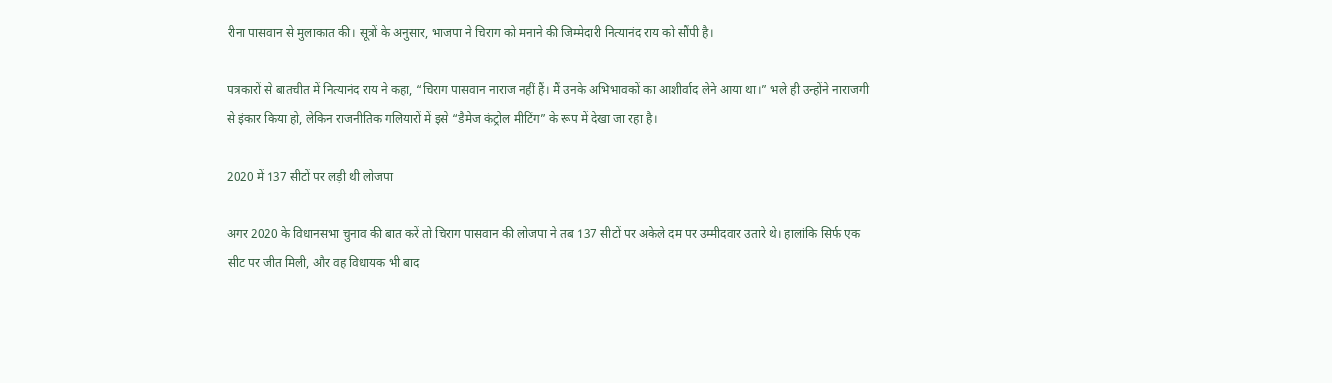रीना पासवान से मुलाकात की। सूत्रों के अनुसार, भाजपा ने चिराग को मनाने की जिम्मेदारी नित्यानंद राय को सौंपी है।

पत्रकारों से बातचीत में नित्यानंद राय ने कहा, “चिराग पासवान नाराज नहीं हैं। मैं उनके अभिभावकों का आशीर्वाद लेने आया था।” भले ही उन्होंने नाराजगी से इंकार किया हो, लेकिन राजनीतिक गलियारों में इसे “डैमेज कंट्रोल मीटिंग” के रूप में देखा जा रहा है।

2020 में 137 सीटों पर लड़ी थी लोजपा

अगर 2020 के विधानसभा चुनाव की बात करें तो चिराग पासवान की लोजपा ने तब 137 सीटों पर अकेले दम पर उम्मीदवार उतारे थे। हालांकि सिर्फ एक सीट पर जीत मिली, और वह विधायक भी बाद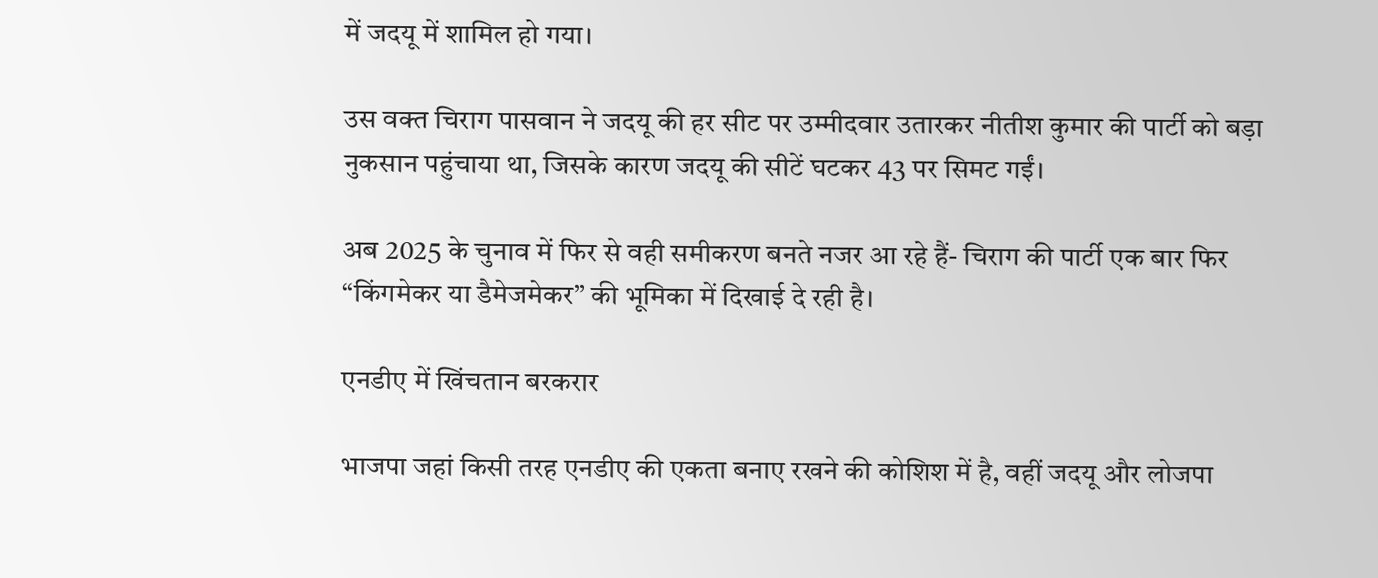में जदयू में शामिल हो गया।

उस वक्त चिराग पासवान ने जदयू की हर सीट पर उम्मीदवार उतारकर नीतीश कुमार की पार्टी को बड़ा नुकसान पहुंचाया था, जिसके कारण जदयू की सीटें घटकर 43 पर सिमट गईं।

अब 2025 के चुनाव में फिर से वही समीकरण बनते नजर आ रहे हैं- चिराग की पार्टी एक बार फिर “किंगमेकर या डैमेजमेकर” की भूमिका में दिखाई दे रही है।

एनडीए में खिंचतान बरकरार

भाजपा जहां किसी तरह एनडीए की एकता बनाए रखने की कोशिश में है, वहीं जदयू और लोजपा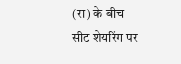(रा) के बीच सीट शेयरिंग पर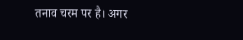तनाव चरम पर है। अगर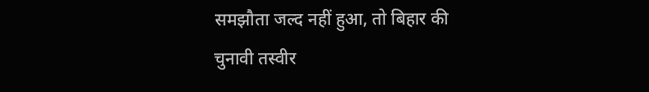समझौता जल्द नहीं हुआ, तो बिहार की चुनावी तस्वीर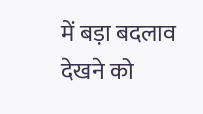में बड़ा बदलाव देखने को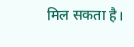मिल सकता है।